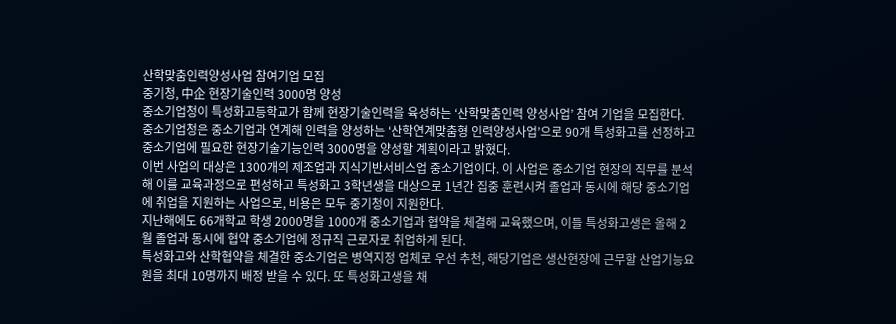산학맞춤인력양성사업 참여기업 모집
중기청, 中企 현장기술인력 3000명 양성
중소기업청이 특성화고등학교가 함께 현장기술인력을 육성하는 ‘산학맞춤인력 양성사업’ 참여 기업을 모집한다.
중소기업청은 중소기업과 연계해 인력을 양성하는 ‘산학연계맞춤형 인력양성사업’으로 90개 특성화고를 선정하고 중소기업에 필요한 현장기술기능인력 3000명을 양성할 계획이라고 밝혔다.
이번 사업의 대상은 1300개의 제조업과 지식기반서비스업 중소기업이다. 이 사업은 중소기업 현장의 직무를 분석해 이를 교육과정으로 편성하고 특성화고 3학년생을 대상으로 1년간 집중 훈련시켜 졸업과 동시에 해당 중소기업에 취업을 지원하는 사업으로, 비용은 모두 중기청이 지원한다.
지난해에도 66개학교 학생 2000명을 1000개 중소기업과 협약을 체결해 교육했으며, 이들 특성화고생은 올해 2월 졸업과 동시에 협약 중소기업에 정규직 근로자로 취업하게 된다.
특성화고와 산학협약을 체결한 중소기업은 병역지정 업체로 우선 추천, 해당기업은 생산현장에 근무할 산업기능요원을 최대 10명까지 배정 받을 수 있다. 또 특성화고생을 채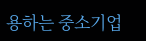용하는 중소기업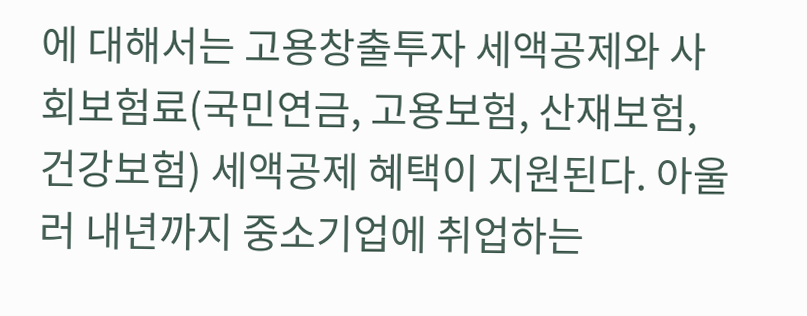에 대해서는 고용창출투자 세액공제와 사회보험료(국민연금, 고용보험, 산재보험, 건강보험) 세액공제 혜택이 지원된다. 아울러 내년까지 중소기업에 취업하는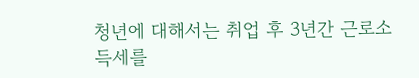청년에 대해서는 취업 후 3년간 근로소득세를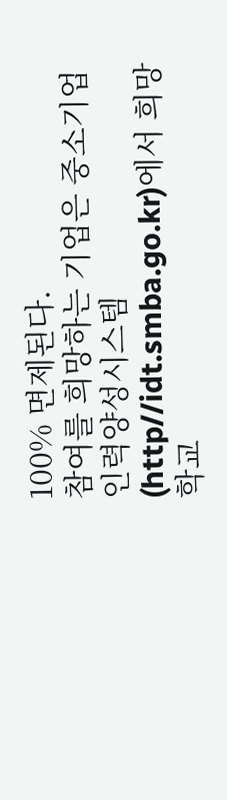100% 면제된다.
참여를 희망하는 기업은 중소기업인력양성시스템(http//idt.smba.go.kr)에서 희망학교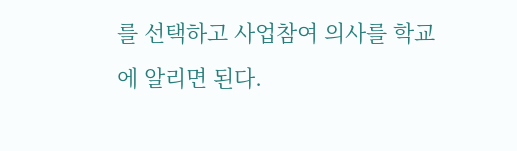를 선택하고 사업참여 의사를 학교에 알리면 된다.